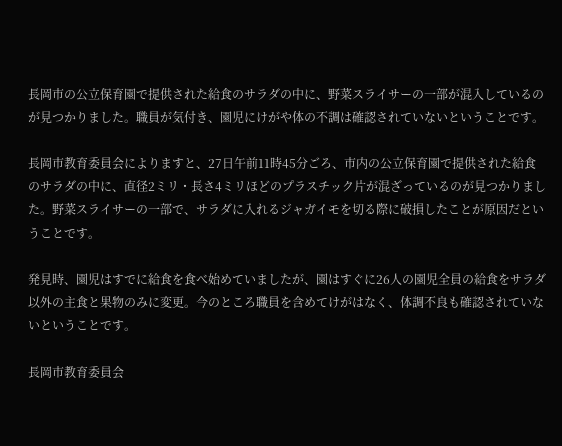長岡市の公立保育園で提供された給食のサラダの中に、野菜スライサーの一部が混入しているのが見つかりました。職員が気付き、園児にけがや体の不調は確認されていないということです。

長岡市教育委員会によりますと、27日午前11時45分ごろ、市内の公立保育園で提供された給食のサラダの中に、直径2ミリ・長さ4ミリほどのプラスチック片が混ざっているのが見つかりました。野菜スライサーの一部で、サラダに入れるジャガイモを切る際に破損したことが原因だということです。

発見時、園児はすでに給食を食べ始めていましたが、園はすぐに26人の園児全員の給食をサラダ以外の主食と果物のみに変更。今のところ職員を含めてけがはなく、体調不良も確認されていないということです。

長岡市教育委員会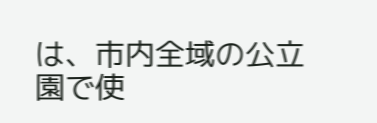は、市内全域の公立園で使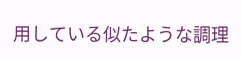用している似たような調理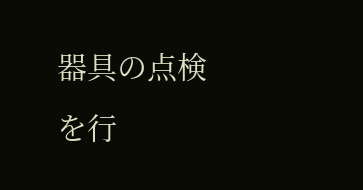器具の点検を行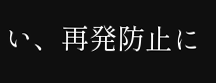い、再発防止に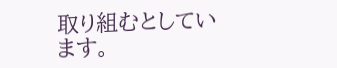取り組むとしています。